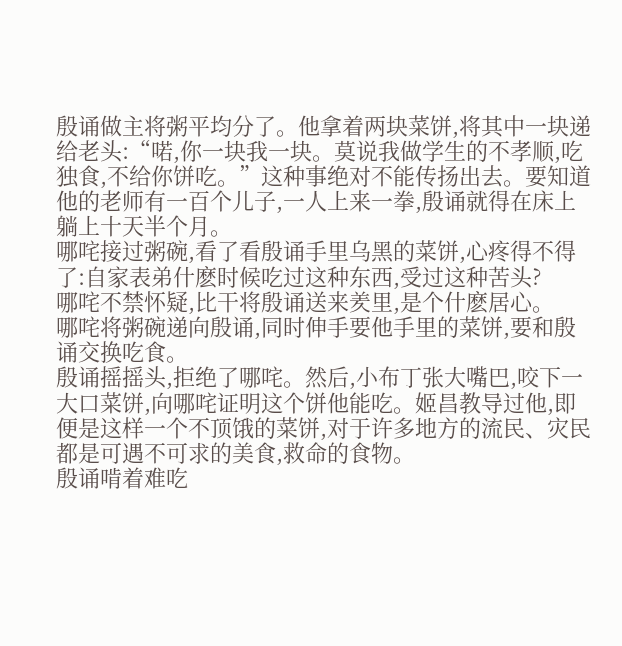殷诵做主将粥平均分了。他拿着两块菜饼,将其中一块递给老头:“喏,你一块我一块。莫说我做学生的不孝顺,吃独食,不给你饼吃。”这种事绝对不能传扬出去。要知道他的老师有一百个儿子,一人上来一拳,殷诵就得在床上躺上十天半个月。
哪咤接过粥碗,看了看殷诵手里乌黑的菜饼,心疼得不得了:自家表弟什麽时候吃过这种东西,受过这种苦头?
哪咤不禁怀疑,比干将殷诵送来羑里,是个什麽居心。
哪咤将粥碗递向殷诵,同时伸手要他手里的菜饼,要和殷诵交换吃食。
殷诵摇摇头,拒绝了哪咤。然后,小布丁张大嘴巴,咬下一大口菜饼,向哪咤证明这个饼他能吃。姬昌教导过他,即便是这样一个不顶饿的菜饼,对于许多地方的流民、灾民都是可遇不可求的美食,救命的食物。
殷诵啃着难吃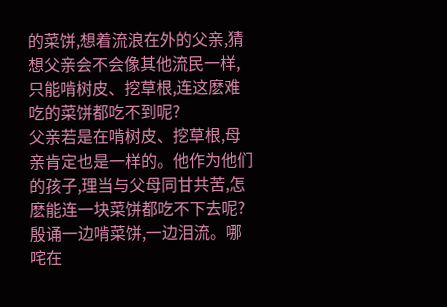的菜饼,想着流浪在外的父亲,猜想父亲会不会像其他流民一样,只能啃树皮、挖草根,连这麽难吃的菜饼都吃不到呢?
父亲若是在啃树皮、挖草根,母亲肯定也是一样的。他作为他们的孩子,理当与父母同甘共苦,怎麽能连一块菜饼都吃不下去呢?
殷诵一边啃菜饼,一边泪流。哪咤在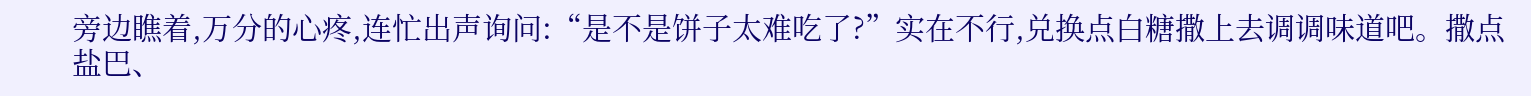旁边瞧着,万分的心疼,连忙出声询问:“是不是饼子太难吃了?”实在不行,兑换点白糖撒上去调调味道吧。撒点盐巴、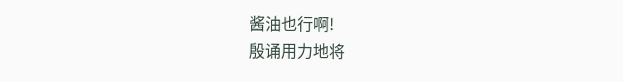酱油也行啊!
殷诵用力地将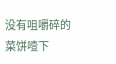没有咀嚼碎的菜饼噎下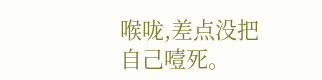喉咙,差点没把自己噎死。